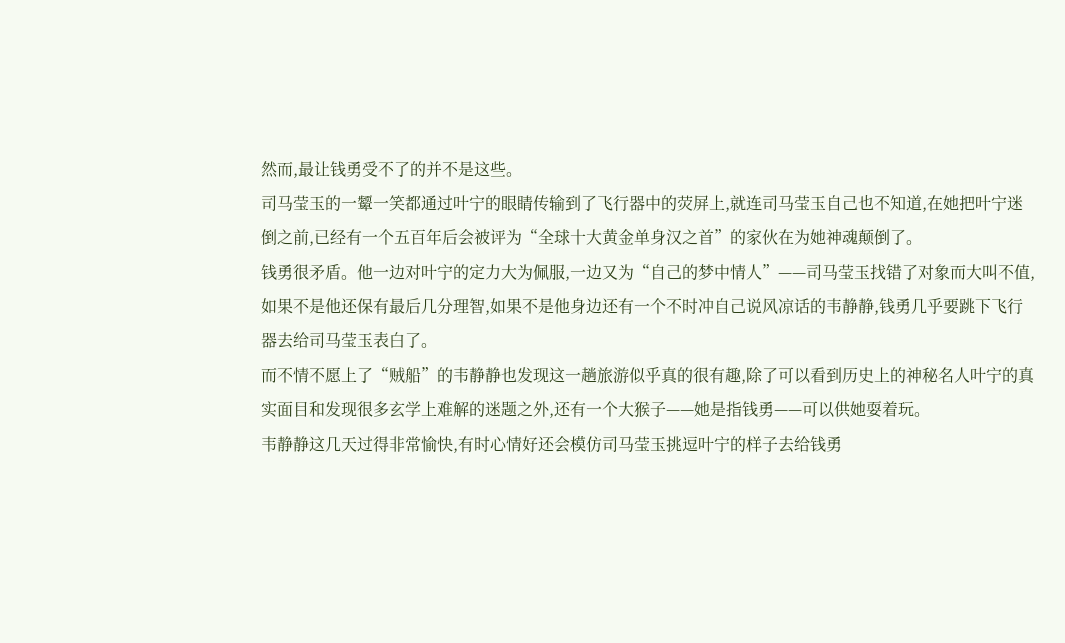然而,最让钱勇受不了的并不是这些。
司马莹玉的一颦一笑都通过叶宁的眼睛传输到了飞行器中的荧屏上,就连司马莹玉自己也不知道,在她把叶宁迷倒之前,已经有一个五百年后会被评为“全球十大黄金单身汉之首”的家伙在为她神魂颠倒了。
钱勇很矛盾。他一边对叶宁的定力大为佩服,一边又为“自己的梦中情人”——司马莹玉找错了对象而大叫不值,如果不是他还保有最后几分理智,如果不是他身边还有一个不时冲自己说风凉话的韦静静,钱勇几乎要跳下飞行器去给司马莹玉表白了。
而不情不愿上了“贼船”的韦静静也发现这一趟旅游似乎真的很有趣,除了可以看到历史上的神秘名人叶宁的真实面目和发现很多玄学上难解的迷题之外,还有一个大猴子——她是指钱勇——可以供她耍着玩。
韦静静这几天过得非常愉快,有时心情好还会模仿司马莹玉挑逗叶宁的样子去给钱勇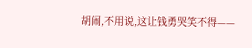胡闹,不用说,这让钱勇哭笑不得——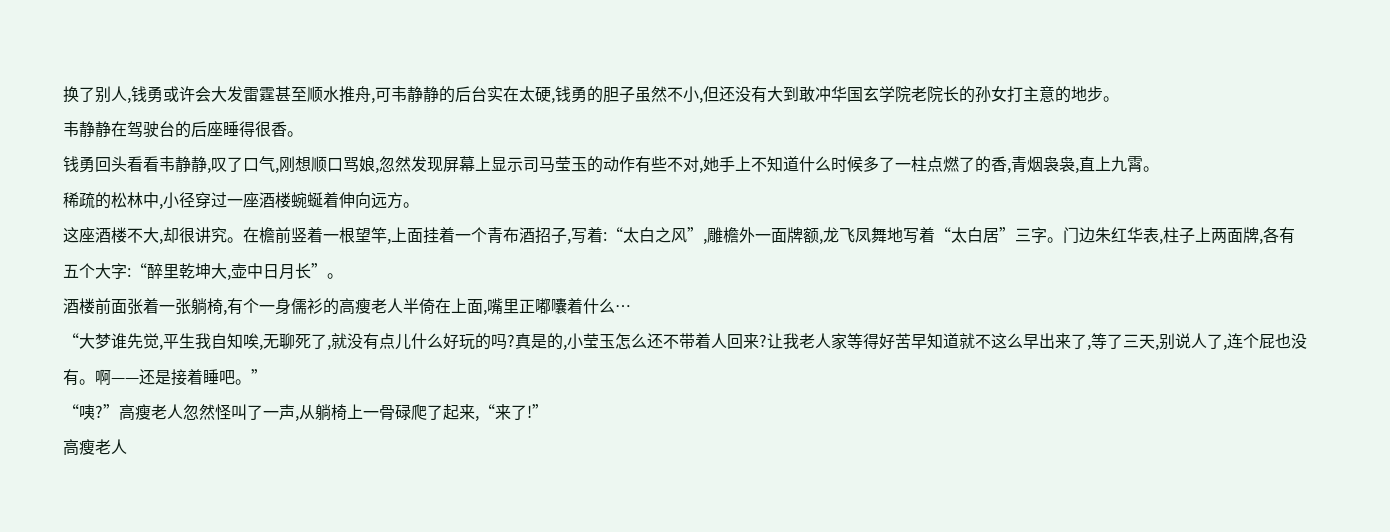换了别人,钱勇或许会大发雷霆甚至顺水推舟,可韦静静的后台实在太硬,钱勇的胆子虽然不小,但还没有大到敢冲华国玄学院老院长的孙女打主意的地步。
韦静静在驾驶台的后座睡得很香。
钱勇回头看看韦静静,叹了口气,刚想顺口骂娘,忽然发现屏幕上显示司马莹玉的动作有些不对,她手上不知道什么时候多了一柱点燃了的香,青烟袅袅,直上九霄。
稀疏的松林中,小径穿过一座酒楼蜿蜒着伸向远方。
这座酒楼不大,却很讲究。在檐前竖着一根望竿,上面挂着一个青布酒招子,写着:“太白之风”,雕檐外一面牌额,龙飞凤舞地写着“太白居”三字。门边朱红华表,柱子上两面牌,各有五个大字:“醉里乾坤大,壶中日月长”。
酒楼前面张着一张躺椅,有个一身儒衫的高瘦老人半倚在上面,嘴里正嘟囔着什么…
“大梦谁先觉,平生我自知唉,无聊死了,就没有点儿什么好玩的吗?真是的,小莹玉怎么还不带着人回来?让我老人家等得好苦早知道就不这么早出来了,等了三天,别说人了,连个屁也没有。啊——还是接着睡吧。”
“咦?”高瘦老人忽然怪叫了一声,从躺椅上一骨碌爬了起来,“来了!”
高瘦老人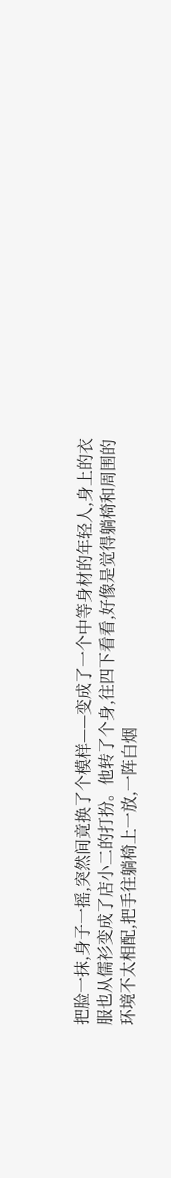把脸一抹,身子一摇,突然间竟换了个模样——变成了一个中等身材的年轻人,身上的衣服也从儒衫变成了店小二的打扮。他转了个身,往四下看看,好像是觉得躺椅和周围的环境不太相配,把手往躺椅上一放,一阵白烟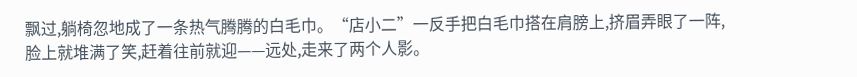飘过,躺椅忽地成了一条热气腾腾的白毛巾。“店小二”一反手把白毛巾搭在肩膀上,挤眉弄眼了一阵,脸上就堆满了笑,赶着往前就迎——远处,走来了两个人影。